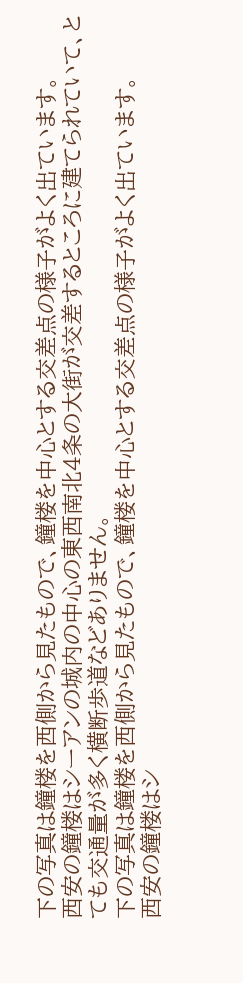下の写真は鐘楼を西側から見たもので、鐘楼を中心とする交差点の様子がよく出ています。
西安の鐘楼はシーアンの城内の中心の東西南北4条の大街が交差するところに建てられていて、とても交通量が多く横断歩道などありません。
下の写真は鐘楼を西側から見たもので、鐘楼を中心とする交差点の様子がよく出ています。
西安の鐘楼はシ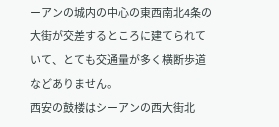ーアンの城内の中心の東西南北4条の大街が交差するところに建てられていて、とても交通量が多く横断歩道などありません。
西安の鼓楼はシーアンの西大街北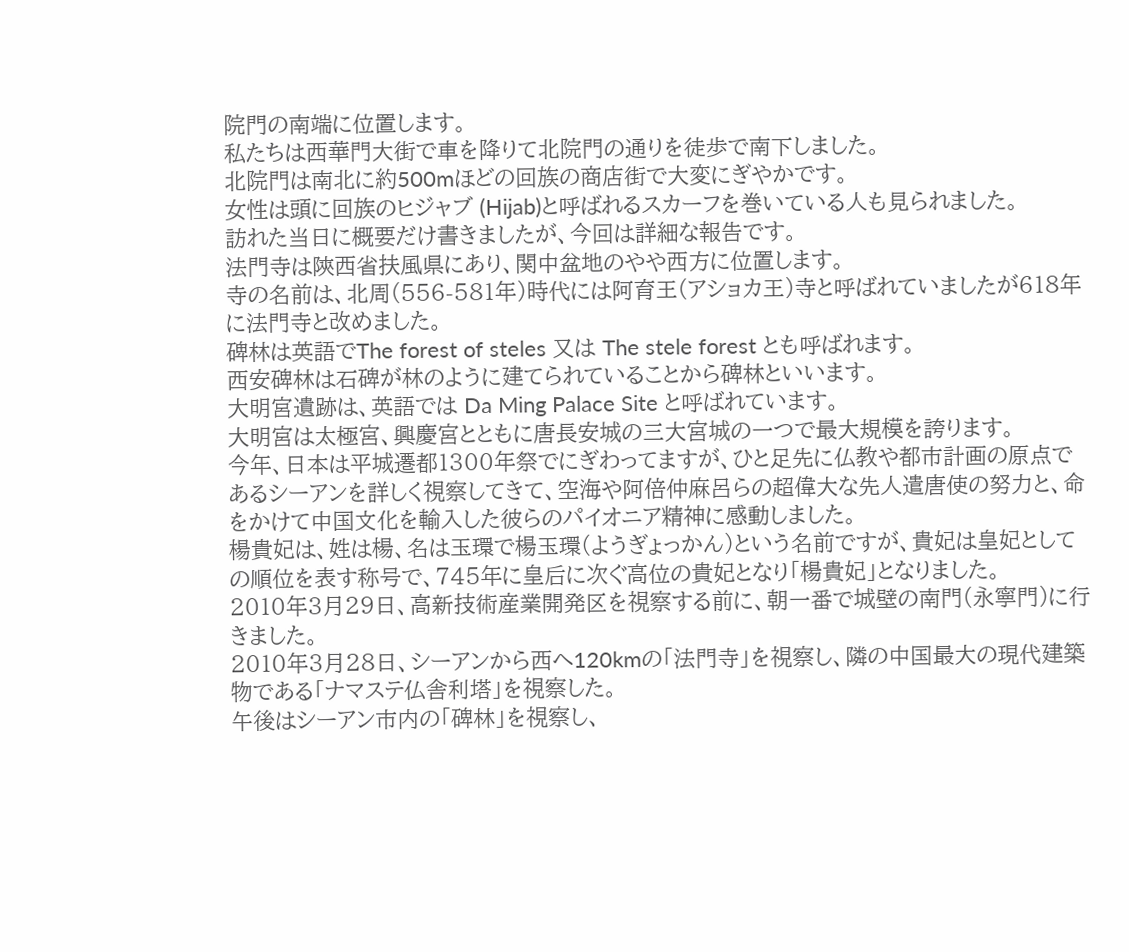院門の南端に位置します。
私たちは西華門大街で車を降りて北院門の通りを徒歩で南下しました。
北院門は南北に約500mほどの回族の商店街で大変にぎやかです。
女性は頭に回族のヒジャブ (Hijab)と呼ばれるスカーフを巻いている人も見られました。
訪れた当日に概要だけ書きましたが、今回は詳細な報告です。
法門寺は陝西省扶風県にあり、関中盆地のやや西方に位置します。
寺の名前は、北周(556-581年)時代には阿育王(アショカ王)寺と呼ばれていましたが618年に法門寺と改めました。
碑林は英語でThe forest of steles 又は The stele forest とも呼ばれます。
西安碑林は石碑が林のように建てられていることから碑林といいます。
大明宮遺跡は、英語では Da Ming Palace Site と呼ばれています。
大明宮は太極宮、興慶宮とともに唐長安城の三大宮城の一つで最大規模を誇ります。
今年、日本は平城遷都1300年祭でにぎわってますが、ひと足先に仏教や都市計画の原点であるシーアンを詳しく視察してきて、空海や阿倍仲麻呂らの超偉大な先人遣唐使の努力と、命をかけて中国文化を輸入した彼らのパイオニア精神に感動しました。
楊貴妃は、姓は楊、名は玉環で楊玉環(ようぎょっかん)という名前ですが、貴妃は皇妃としての順位を表す称号で、745年に皇后に次ぐ高位の貴妃となり「楊貴妃」となりました。
2010年3月29日、高新技術産業開発区を視察する前に、朝一番で城壁の南門(永寧門)に行きました。
2010年3月28日、シーアンから西へ120kmの「法門寺」を視察し、隣の中国最大の現代建築物である「ナマステ仏舎利塔」を視察した。
午後はシーアン市内の「碑林」を視察し、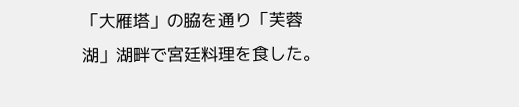「大雁塔」の脇を通り「芙蓉湖」湖畔で宮廷料理を食した。